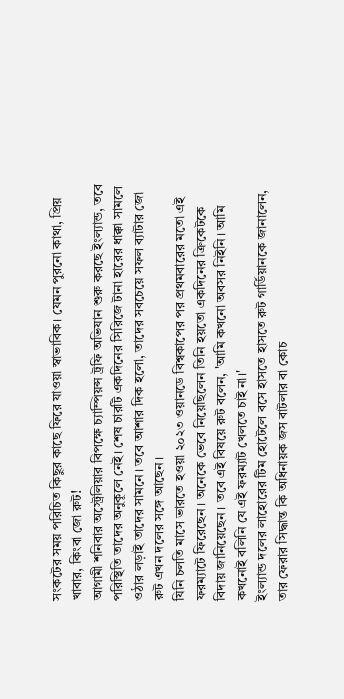সংকটের সময় পরিচিত কিছুর কাছে ফিরে যাওয়া স্বাভাবিক। যেমন পুরনো কাথা, প্রিয় খাবার, কিংবা জো রুট!
আগামী শনিবার অস্ট্রেলিয়ার বিপক্ষে চ্যাম্পিয়ন্স ট্রফি অভিযান শুরু করছে ইংল্যান্ড, তবে পরিস্থিতি তাদের অনুকূলে নেই। শেষ চারটি একদিনের সিরিজে টানা হারের ধাক্কা সামলে ওঠার লড়াই তাদের সামনে। তবে আশার দিক হলো, তাদের সবচেয়ে সফল ব্যাটার জো রুট এখন দলের সঙ্গে আছেন।
যিনি চলতি মাসে ভারতে হওয়া ২০২৩ ওয়ানডে বিশ্বকাপের পর প্রথমবারের মতো এই ফরম্যাটে ফিরেছেন। অনেকে ভেবে নিয়েছিলেন তিনি হয়তো একদিনের ক্রিকেটকে বিদায় জানিয়েছেন। তবে এই বিষয়ে রুট বলেন, 'আমি কখনো অবসর নিইনি। আমি কখনোই বলিনি যে এই ফরম্যাট খেলতে চাই না।'
ইংল্যান্ড দলের লাহোরের টিম হোটেলে বসে হাসতে হাসতে রুট গার্ডিয়ানকে জানালেন, তার ফেরার সিদ্ধান্ত কি অধিনায়ক জস বাটলার বা কোচ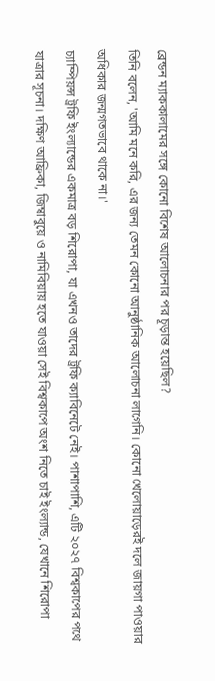ব্রেন্ডন ম্যাককালামের সঙ্গে কোনো বিশেষ আলোচনার পর চূড়ান্ত হয়েছিল?
তিনি বলেন, 'আমি মনে করি, এর জন্য তেমন কোনো আনুষ্ঠানিক আলোচনা লাগেনি। কোনো খেলোয়াড়েরই দলে জায়গা পাওয়ার অধিকার জন্মগতভাবে থাকে না।'
চ্যাম্পিয়ন্স ট্রফি ইংল্যান্ডের একমাত্র বড় শিরোপা, যা এখনও তাদের ট্রফি ক্যাবিনেটে নেই। পাশাপাশি, এটি ২০২৭ বিশ্বকাপের পথে যাত্রার সূচনা। দক্ষিণ আফ্রিকা, জিম্বাবুয়ে ও নামিবিয়ায় হতে যাওয়া সেই বিশ্বকাপে অংশ নিতে চাই ইংল্যান্ড, যেখানে শিরোপা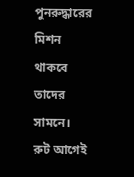পুনরুদ্ধারের মিশন থাকবে তাদের সামনে।
রুট আগেই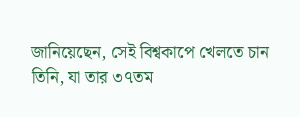জানিয়েছেন, সেই বিশ্বকাপে খেলতে চান তিনি, যা তার ৩৭তম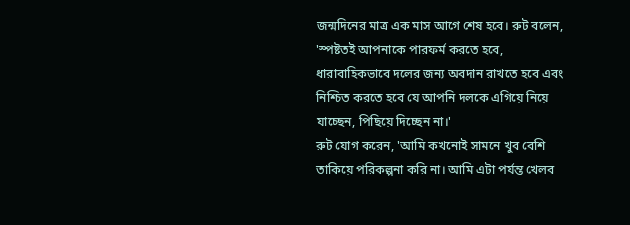জন্মদিনের মাত্র এক মাস আগে শেষ হবে। রুট বলেন, 'স্পষ্টতই আপনাকে পারফর্ম করতে হবে, ধারাবাহিকভাবে দলের জন্য অবদান রাখতে হবে এবং নিশ্চিত করতে হবে যে আপনি দলকে এগিয়ে নিয়ে যাচ্ছেন, পিছিয়ে দিচ্ছেন না।'
রুট যোগ করেন, 'আমি কখনোই সামনে খুব বেশি তাকিয়ে পরিকল্পনা করি না। আমি এটা পর্যন্ত খেলব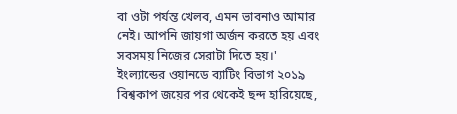বা ওটা পর্যন্ত খেলব, এমন ভাবনাও আমার নেই। আপনি জায়গা অর্জন করতে হয় এবং সবসময় নিজের সেরাটা দিতে হয়।'
ইংল্যান্ডের ওয়ানডে ব্যাটিং বিভাগ ২০১৯ বিশ্বকাপ জয়ের পর থেকেই ছন্দ হারিয়েছে,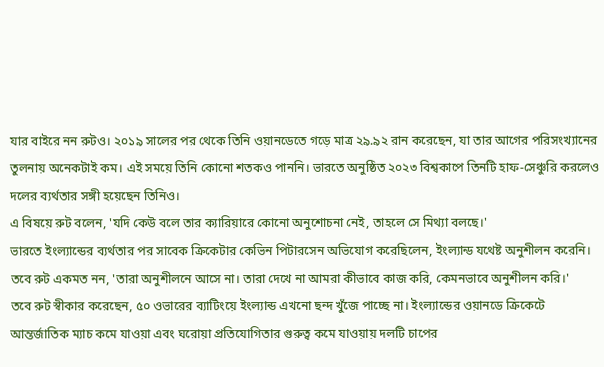যার বাইরে নন রুটও। ২০১৯ সালের পর থেকে তিনি ওয়ানডেতে গড়ে মাত্র ২৯.৯২ রান করেছেন, যা তার আগের পরিসংখ্যানের তুলনায় অনেকটাই কম। এই সময়ে তিনি কোনো শতকও পাননি। ভারতে অনুষ্ঠিত ২০২৩ বিশ্বকাপে তিনটি হাফ-সেঞ্চুরি করলেও দলের ব্যর্থতার সঙ্গী হয়েছেন তিনিও।
এ বিষয়ে রুট বলেন, 'যদি কেউ বলে তার ক্যারিয়ারে কোনো অনুশোচনা নেই, তাহলে সে মিথ্যা বলছে।'
ভারতে ইংল্যান্ডের ব্যর্থতার পর সাবেক ক্রিকেটার কেভিন পিটারসেন অভিযোগ করেছিলেন, ইংল্যান্ড যথেষ্ট অনুশীলন করেনি। তবে রুট একমত নন, 'তারা অনুশীলনে আসে না। তারা দেখে না আমরা কীভাবে কাজ করি, কেমনভাবে অনুশীলন করি।'
তবে রুট স্বীকার করেছেন, ৫০ ওভারের ব্যাটিংয়ে ইংল্যান্ড এখনো ছন্দ খুঁজে পাচ্ছে না। ইংল্যান্ডের ওয়ানডে ক্রিকেটে আন্তর্জাতিক ম্যাচ কমে যাওয়া এবং ঘরোয়া প্রতিযোগিতার গুরুত্ব কমে যাওয়ায় দলটি চাপের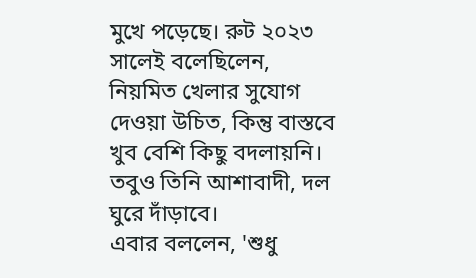মুখে পড়েছে। রুট ২০২৩ সালেই বলেছিলেন, নিয়মিত খেলার সুযোগ দেওয়া উচিত, কিন্তু বাস্তবে খুব বেশি কিছু বদলায়নি। তবুও তিনি আশাবাদী, দল ঘুরে দাঁড়াবে।
এবার বললেন, 'শুধু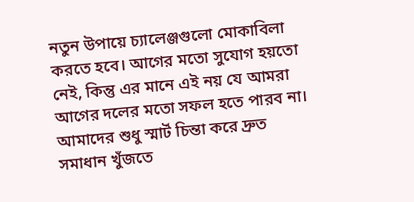নতুন উপায়ে চ্যালেঞ্জগুলো মোকাবিলা করতে হবে। আগের মতো সুযোগ হয়তো নেই, কিন্তু এর মানে এই নয় যে আমরা আগের দলের মতো সফল হতে পারব না। আমাদের শুধু স্মার্ট চিন্তা করে দ্রুত সমাধান খুঁজতে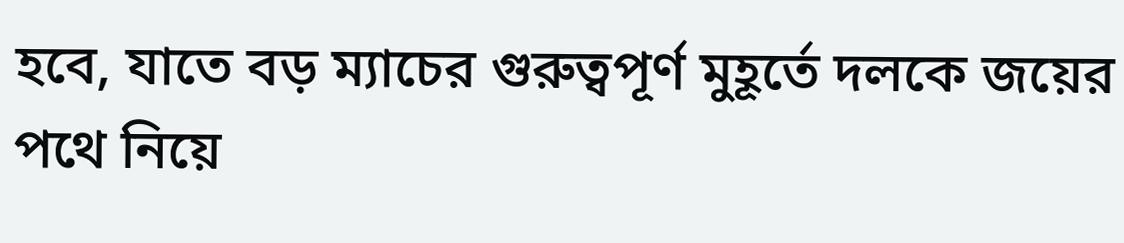হবে, যাতে বড় ম্যাচের গুরুত্বপূর্ণ মুহূর্তে দলকে জয়ের পথে নিয়ে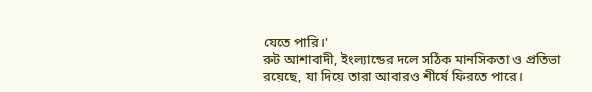যেতে পারি।'
রুট আশাবাদী, ইংল্যান্ডের দলে সঠিক মানসিকতা ও প্রতিভা রয়েছে, যা দিয়ে তারা আবারও শীর্ষে ফিরতে পারে।